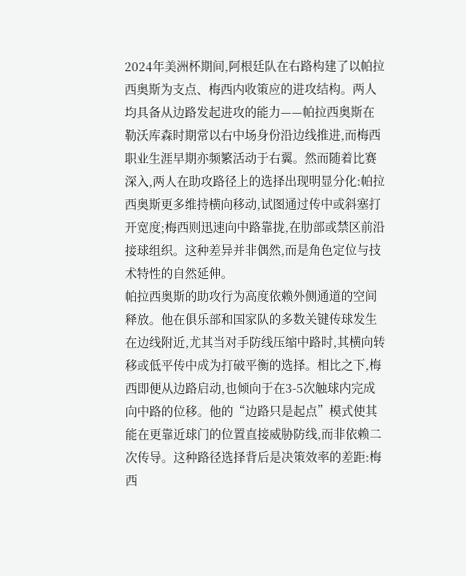2024年美洲杯期间,阿根廷队在右路构建了以帕拉西奥斯为支点、梅西内收策应的进攻结构。两人均具备从边路发起进攻的能力——帕拉西奥斯在勒沃库森时期常以右中场身份沿边线推进,而梅西职业生涯早期亦频繁活动于右翼。然而随着比赛深入,两人在助攻路径上的选择出现明显分化:帕拉西奥斯更多维持横向移动,试图通过传中或斜塞打开宽度;梅西则迅速向中路靠拢,在肋部或禁区前沿接球组织。这种差异并非偶然,而是角色定位与技术特性的自然延伸。
帕拉西奥斯的助攻行为高度依赖外侧通道的空间释放。他在俱乐部和国家队的多数关键传球发生在边线附近,尤其当对手防线压缩中路时,其横向转移或低平传中成为打破平衡的选择。相比之下,梅西即便从边路启动,也倾向于在3-5次触球内完成向中路的位移。他的“边路只是起点”模式使其能在更靠近球门的位置直接威胁防线,而非依赖二次传导。这种路径选择背后是决策效率的差距:梅西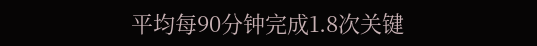平均每90分钟完成1.8次关键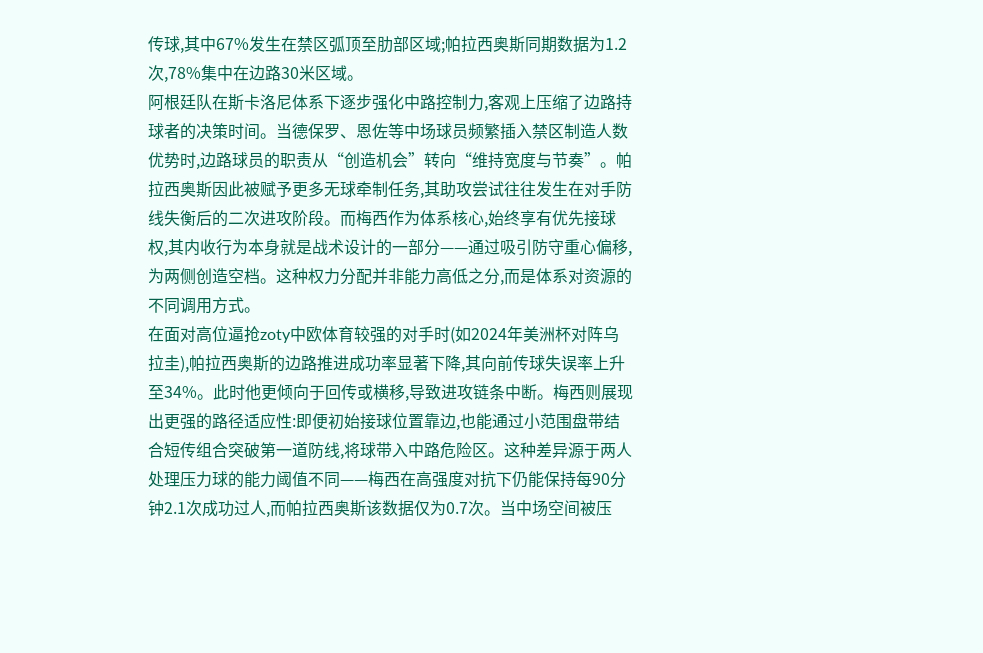传球,其中67%发生在禁区弧顶至肋部区域;帕拉西奥斯同期数据为1.2次,78%集中在边路30米区域。
阿根廷队在斯卡洛尼体系下逐步强化中路控制力,客观上压缩了边路持球者的决策时间。当德保罗、恩佐等中场球员频繁插入禁区制造人数优势时,边路球员的职责从“创造机会”转向“维持宽度与节奏”。帕拉西奥斯因此被赋予更多无球牵制任务,其助攻尝试往往发生在对手防线失衡后的二次进攻阶段。而梅西作为体系核心,始终享有优先接球权,其内收行为本身就是战术设计的一部分——通过吸引防守重心偏移,为两侧创造空档。这种权力分配并非能力高低之分,而是体系对资源的不同调用方式。
在面对高位逼抢zoty中欧体育较强的对手时(如2024年美洲杯对阵乌拉圭),帕拉西奥斯的边路推进成功率显著下降,其向前传球失误率上升至34%。此时他更倾向于回传或横移,导致进攻链条中断。梅西则展现出更强的路径适应性:即便初始接球位置靠边,也能通过小范围盘带结合短传组合突破第一道防线,将球带入中路危险区。这种差异源于两人处理压力球的能力阈值不同——梅西在高强度对抗下仍能保持每90分钟2.1次成功过人,而帕拉西奥斯该数据仅为0.7次。当中场空间被压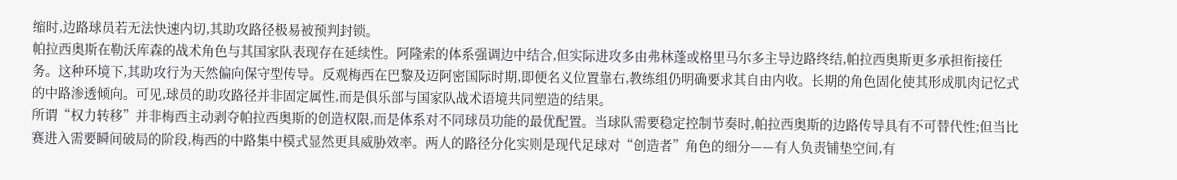缩时,边路球员若无法快速内切,其助攻路径极易被预判封锁。
帕拉西奥斯在勒沃库森的战术角色与其国家队表现存在延续性。阿隆索的体系强调边中结合,但实际进攻多由弗林蓬或格里马尔多主导边路终结,帕拉西奥斯更多承担衔接任务。这种环境下,其助攻行为天然偏向保守型传导。反观梅西在巴黎及迈阿密国际时期,即便名义位置靠右,教练组仍明确要求其自由内收。长期的角色固化使其形成肌肉记忆式的中路渗透倾向。可见,球员的助攻路径并非固定属性,而是俱乐部与国家队战术语境共同塑造的结果。
所谓“权力转移”并非梅西主动剥夺帕拉西奥斯的创造权限,而是体系对不同球员功能的最优配置。当球队需要稳定控制节奏时,帕拉西奥斯的边路传导具有不可替代性;但当比赛进入需要瞬间破局的阶段,梅西的中路集中模式显然更具威胁效率。两人的路径分化实则是现代足球对“创造者”角色的细分——有人负责铺垫空间,有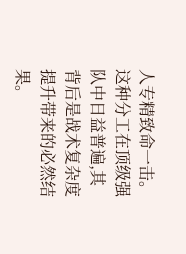人专精致命一击。这种分工在顶级强队中日益普遍,其背后是战术复杂度提升带来的必然结果。